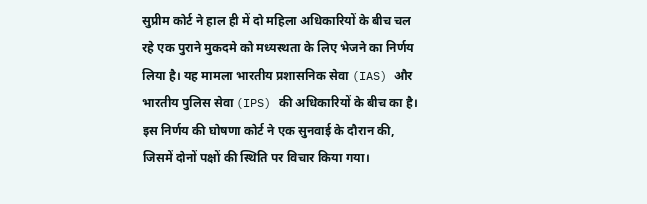सुप्रीम कोर्ट ने हाल ही में दो महिला अधिकारियों के बीच चल रहे एक पुराने मुकदमे को मध्यस्थता के लिए भेजने का निर्णय लिया है। यह मामला भारतीय प्रशासनिक सेवा (IAS) और भारतीय पुलिस सेवा (IPS) की अधिकारियों के बीच का है। इस निर्णय की घोषणा कोर्ट ने एक सुनवाई के दौरान की, जिसमें दोनों पक्षों की स्थिति पर विचार किया गया।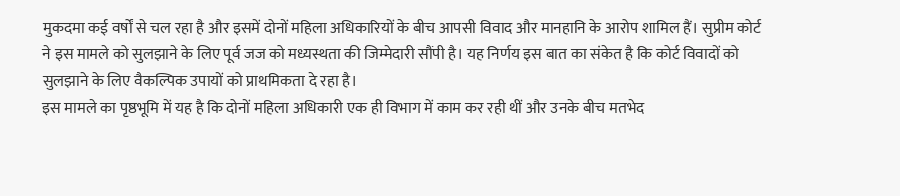मुकदमा कई वर्षों से चल रहा है और इसमें दोनों महिला अधिकारियों के बीच आपसी विवाद और मानहानि के आरोप शामिल हैं। सुप्रीम कोर्ट ने इस मामले को सुलझाने के लिए पूर्व जज को मध्यस्थता की जिम्मेदारी सौंपी है। यह निर्णय इस बात का संकेत है कि कोर्ट विवादों को सुलझाने के लिए वैकल्पिक उपायों को प्राथमिकता दे रहा है।
इस मामले का पृष्ठभूमि में यह है कि दोनों महिला अधिकारी एक ही विभाग में काम कर रही थीं और उनके बीच मतभेद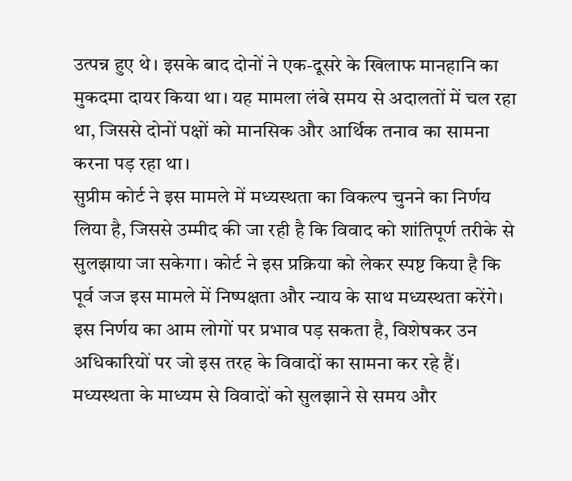उत्पन्न हुए थे। इसके बाद दोनों ने एक-दूसरे के खिलाफ मानहानि का मुकदमा दायर किया था। यह मामला लंबे समय से अदालतों में चल रहा था, जिससे दोनों पक्षों को मानसिक और आर्थिक तनाव का सामना करना पड़ रहा था।
सुप्रीम कोर्ट ने इस मामले में मध्यस्थता का विकल्प चुनने का निर्णय लिया है, जिससे उम्मीद की जा रही है कि विवाद को शांतिपूर्ण तरीके से सुलझाया जा सकेगा। कोर्ट ने इस प्रक्रिया को लेकर स्पष्ट किया है कि पूर्व जज इस मामले में निष्पक्षता और न्याय के साथ मध्यस्थता करेंगे।
इस निर्णय का आम लोगों पर प्रभाव पड़ सकता है, विशेषकर उन अधिकारियों पर जो इस तरह के विवादों का सामना कर रहे हैं। मध्यस्थता के माध्यम से विवादों को सुलझाने से समय और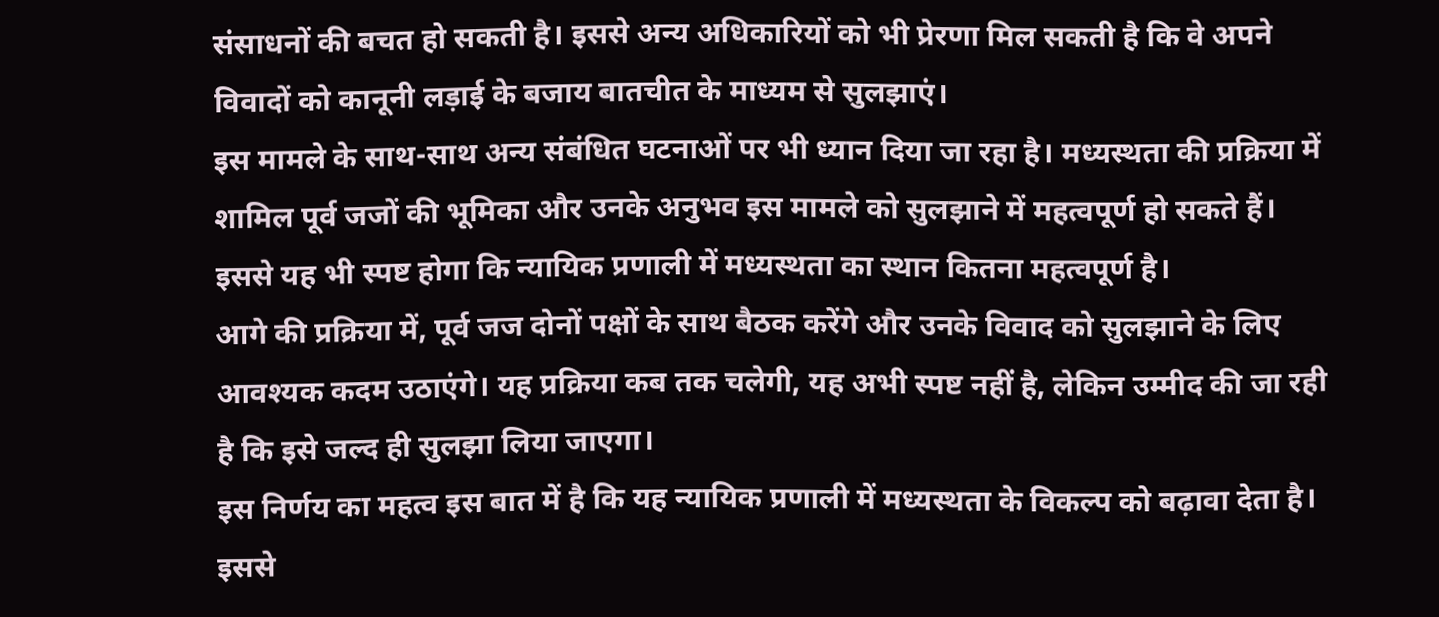संसाधनों की बचत हो सकती है। इससे अन्य अधिकारियों को भी प्रेरणा मिल सकती है कि वे अपने विवादों को कानूनी लड़ाई के बजाय बातचीत के माध्यम से सुलझाएं।
इस मामले के साथ-साथ अन्य संबंधित घटनाओं पर भी ध्यान दिया जा रहा है। मध्यस्थता की प्रक्रिया में शामिल पूर्व जजों की भूमिका और उनके अनुभव इस मामले को सुलझाने में महत्वपूर्ण हो सकते हैं। इससे यह भी स्पष्ट होगा कि न्यायिक प्रणाली में मध्यस्थता का स्थान कितना महत्वपूर्ण है।
आगे की प्रक्रिया में, पूर्व जज दोनों पक्षों के साथ बैठक करेंगे और उनके विवाद को सुलझाने के लिए आवश्यक कदम उठाएंगे। यह प्रक्रिया कब तक चलेगी, यह अभी स्पष्ट नहीं है, लेकिन उम्मीद की जा रही है कि इसे जल्द ही सुलझा लिया जाएगा।
इस निर्णय का महत्व इस बात में है कि यह न्यायिक प्रणाली में मध्यस्थता के विकल्प को बढ़ावा देता है। इससे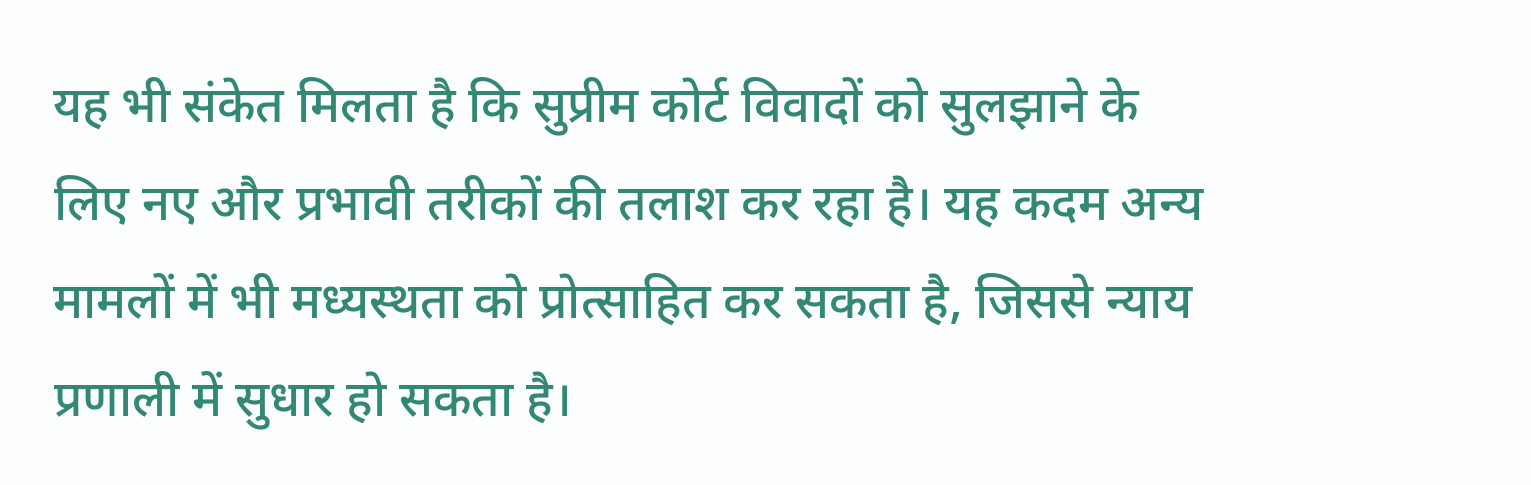यह भी संकेत मिलता है कि सुप्रीम कोर्ट विवादों को सुलझाने के लिए नए और प्रभावी तरीकों की तलाश कर रहा है। यह कदम अन्य मामलों में भी मध्यस्थता को प्रोत्साहित कर सकता है, जिससे न्याय प्रणाली में सुधार हो सकता है।